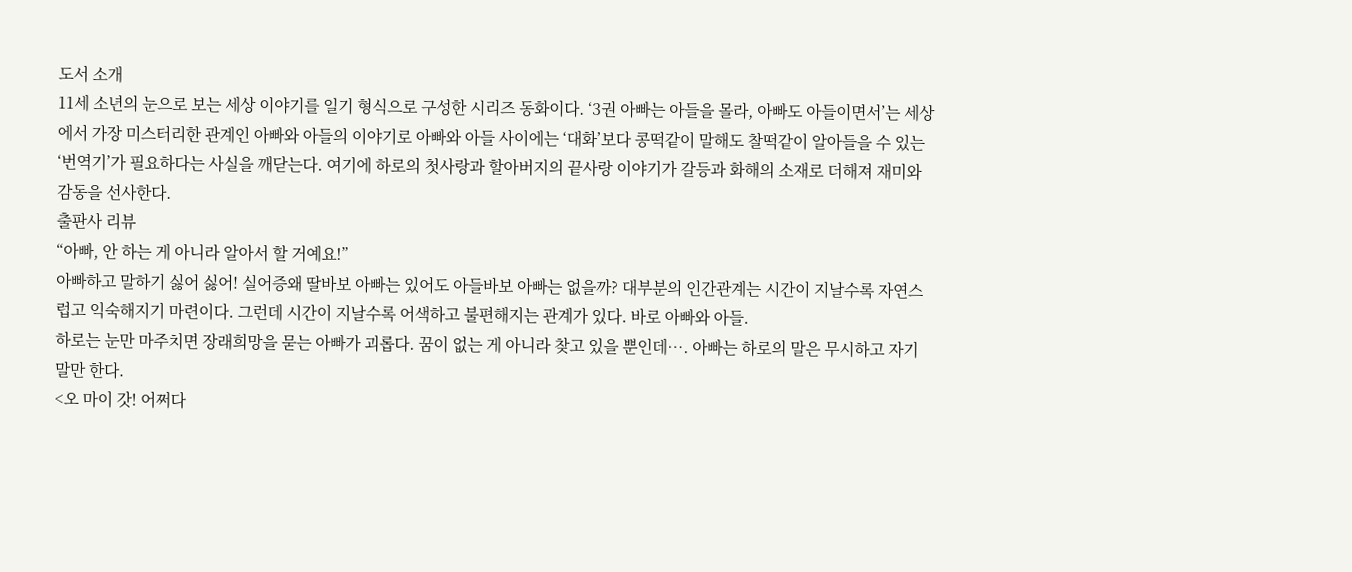도서 소개
11세 소년의 눈으로 보는 세상 이야기를 일기 형식으로 구성한 시리즈 동화이다. ‘3권 아빠는 아들을 몰라, 아빠도 아들이면서’는 세상에서 가장 미스터리한 관계인 아빠와 아들의 이야기로 아빠와 아들 사이에는 ‘대화’보다 콩떡같이 말해도 찰떡같이 알아들을 수 있는 ‘번역기’가 필요하다는 사실을 깨닫는다. 여기에 하로의 첫사랑과 할아버지의 끝사랑 이야기가 갈등과 화해의 소재로 더해져 재미와 감동을 선사한다.
출판사 리뷰
“아빠, 안 하는 게 아니라 알아서 할 거예요!”
아빠하고 말하기 싫어 싫어! 실어증왜 딸바보 아빠는 있어도 아들바보 아빠는 없을까? 대부분의 인간관계는 시간이 지날수록 자연스럽고 익숙해지기 마련이다. 그런데 시간이 지날수록 어색하고 불편해지는 관계가 있다. 바로 아빠와 아들.
하로는 눈만 마주치면 장래희망을 묻는 아빠가 괴롭다. 꿈이 없는 게 아니라 찾고 있을 뿐인데…. 아빠는 하로의 말은 무시하고 자기 말만 한다.
<오 마이 갓! 어쩌다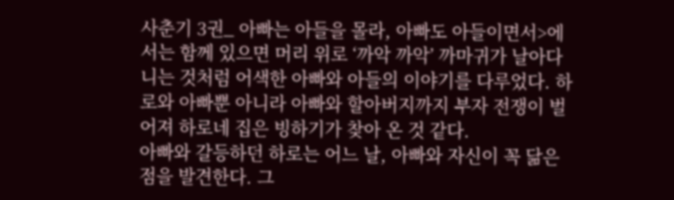사춘기 3권_ 아빠는 아들을 몰라, 아빠도 아들이면서>에서는 함께 있으면 머리 위로 ‘까악 까악’ 까마귀가 날아다니는 것처럼 어색한 아빠와 아들의 이야기를 다루었다. 하로와 아빠뿐 아니라 아빠와 할아버지까지 부자 전쟁이 벌어져 하로네 집은 빙하기가 찾아 온 것 같다.
아빠와 갈등하던 하로는 어느 날, 아빠와 자신이 꼭 닮은 점을 발견한다. 그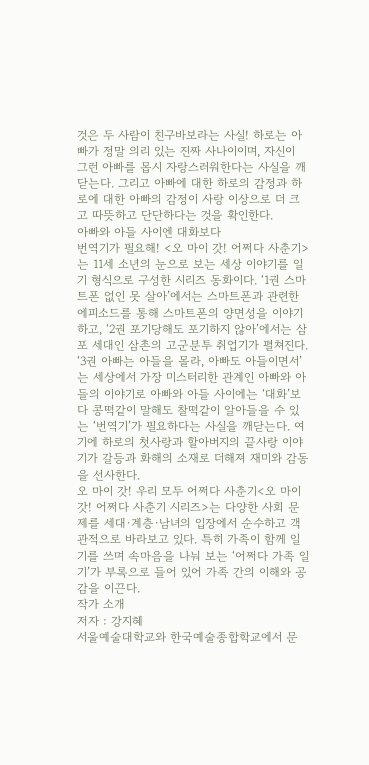것은 두 사람이 친구바보라는 사실! 하로는 아빠가 정말 의리 있는 진짜 사나이이며, 자신이 그런 아빠를 몹시 자랑스러워한다는 사실을 깨닫는다. 그리고 아빠에 대한 하로의 감정과 하로에 대한 아빠의 감정이 사랑 이상으로 더 크고 따뜻하고 단단하다는 것을 확인한다.
아빠와 아들 사이엔 대화보다
번역기가 필요해! <오 마이 갓! 어쩌다 사춘기>는 11세 소년의 눈으로 보는 세상 이야기를 일기 형식으로 구성한 시리즈 동화이다. ‘1권 스마트폰 없인 못 살아’에서는 스마트폰과 관련한 에피소드를 통해 스마트폰의 양면성을 이야기하고, ‘2권 포기당해도 포기하지 않아’에서는 삼포 세대인 삼촌의 고군분투 취업기가 펼쳐진다. ‘3권 아빠는 아들을 몰라, 아빠도 아들이면서’는 세상에서 가장 미스터리한 관계인 아빠와 아들의 이야기로 아빠와 아들 사이에는 ‘대화’보다 콩떡같이 말해도 찰떡같이 알아들을 수 있는 ‘번역기’가 필요하다는 사실을 깨닫는다. 여기에 하로의 첫사랑과 할아버지의 끝사랑 이야기가 갈등과 화해의 소재로 더해져 재미와 감동을 선사한다.
오 마이 갓! 우리 모두 어쩌다 사춘기<오 마이 갓! 어쩌다 사춘기 시리즈>는 다양한 사회 문제를 세대·계층·남녀의 입장에서 순수하고 객관적으로 바라보고 있다. 특히 가족이 함께 일기를 쓰며 속마음을 나눠 보는 ‘어쩌다 가족 일기’가 부록으로 들어 있어 가족 간의 이해와 공감을 이끈다.
작가 소개
저자 : 강지혜
서울예술대학교와 한국예술종합학교에서 문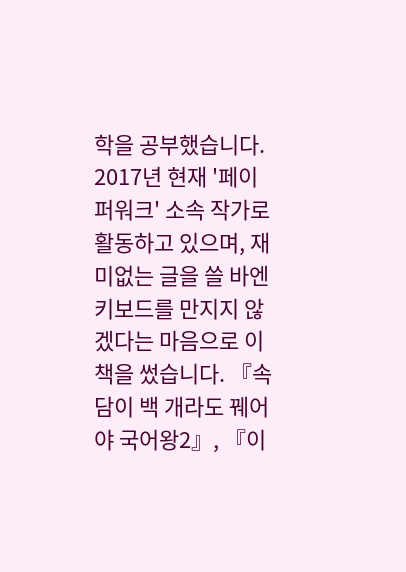학을 공부했습니다. 2017년 현재 '페이퍼워크' 소속 작가로 활동하고 있으며, 재미없는 글을 쓸 바엔 키보드를 만지지 않겠다는 마음으로 이 책을 썼습니다. 『속담이 백 개라도 꿰어야 국어왕2』, 『이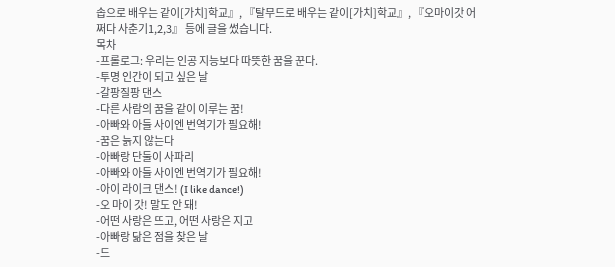솝으로 배우는 같이[가치]학교』, 『탈무드로 배우는 같이[가치]학교』, 『오마이갓 어쩌다 사춘기1,2,3』 등에 글을 썼습니다.
목차
-프롤로그: 우리는 인공 지능보다 따뜻한 꿈을 꾼다.
-투명 인간이 되고 싶은 날
-갈팡질팡 댄스
-다른 사람의 꿈을 같이 이루는 꿈!
-아빠와 아들 사이엔 번역기가 필요해!
-꿈은 늙지 않는다
-아빠랑 단둘이 사파리
-아빠와 아들 사이엔 번역기가 필요해!
-아이 라이크 댄스! (I like dance!)
-오 마이 갓! 말도 안 돼!
-어떤 사랑은 뜨고, 어떤 사랑은 지고
-아빠랑 닮은 점을 찾은 날
-드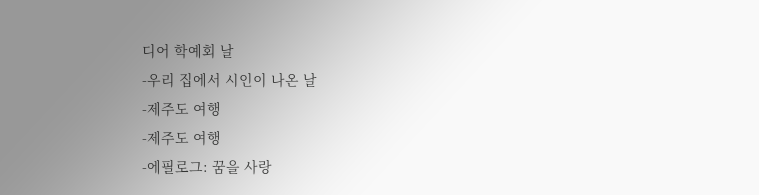디어 학예회 날
-우리 집에서 시인이 나온 날
-제주도 여행
-제주도 여행
-에필로그: 꿈을 사랑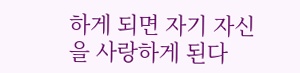하게 되면 자기 자신을 사랑하게 된다